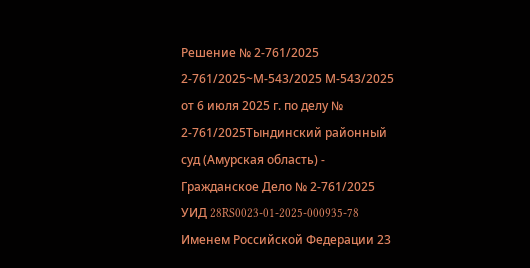Решение № 2-761/2025 2-761/2025~М-543/2025 М-543/2025 от 6 июля 2025 г. по делу № 2-761/2025Тындинский районный суд (Амурская область) - Гражданское Дело № 2-761/2025 УИД 28RS0023-01-2025-000935-78 Именем Российской Федерации 23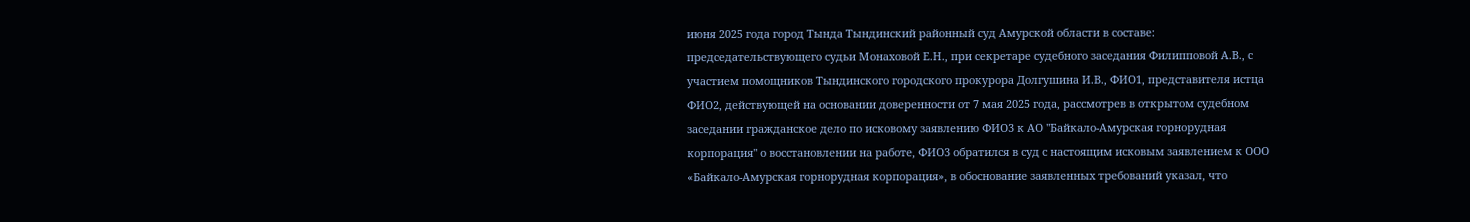июня 2025 года город Тында Тындинский районный суд Амурской области в составе: председательствующего судьи Монаховой Е.Н., при секретаре судебного заседания Филипповой А.В., с участием помощников Тындинского городского прокурора Долгушина И.В., ФИО1, представителя истца ФИО2, действующей на основании доверенности от 7 мая 2025 года, рассмотрев в открытом судебном заседании гражданское дело по исковому заявлению ФИО3 к АО "Байкало-Амурская горнорудная корпорация" о восстановлении на работе, ФИО3 обратился в суд с настоящим исковым заявлением к ООО «Байкало-Амурская горнорудная корпорация», в обоснование заявленных требований указал, что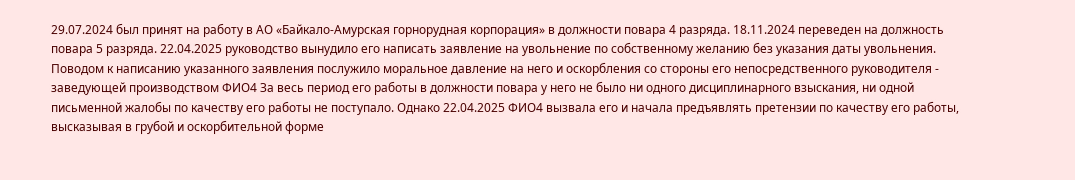29.07.2024 был принят на работу в АО «Байкало-Амурская горнорудная корпорация» в должности повара 4 разряда. 18.11.2024 переведен на должность повара 5 разряда. 22.04.2025 руководство вынудило его написать заявление на увольнение по собственному желанию без указания даты увольнения. Поводом к написанию указанного заявления послужило моральное давление на него и оскорбления со стороны его непосредственного руководителя - заведующей производством ФИО4 За весь период его работы в должности повара у него не было ни одного дисциплинарного взыскания, ни одной письменной жалобы по качеству его работы не поступало. Однако 22.04.2025 ФИО4 вызвала его и начала предъявлять претензии по качеству его работы, высказывая в грубой и оскорбительной форме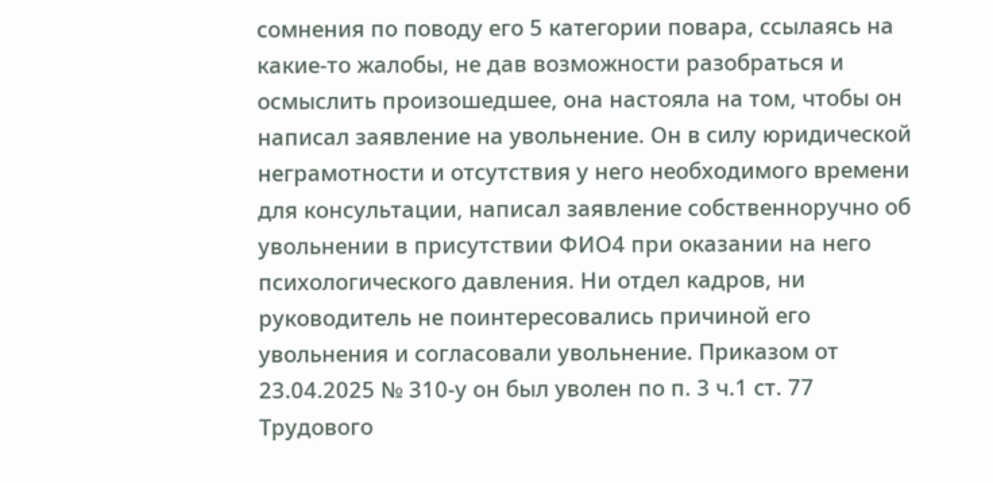сомнения по поводу его 5 категории повара, ссылаясь на какие-то жалобы, не дав возможности разобраться и осмыслить произошедшее, она настояла на том, чтобы он написал заявление на увольнение. Он в силу юридической неграмотности и отсутствия у него необходимого времени для консультации, написал заявление собственноручно об увольнении в присутствии ФИО4 при оказании на него психологического давления. Ни отдел кадров, ни руководитель не поинтересовались причиной его увольнения и согласовали увольнение. Приказом от 23.04.2025 № 310-у он был уволен по п. 3 ч.1 ст. 77 Трудового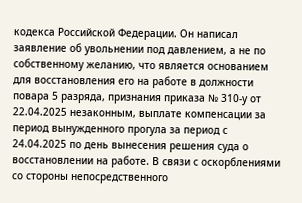кодекса Российской Федерации. Он написал заявление об увольнении под давлением, а не по собственному желанию, что является основанием для восстановления его на работе в должности повара 5 разряда, признания приказа № 310-у от 22.04.2025 незаконным, выплате компенсации за период вынужденного прогула за период с 24.04.2025 по день вынесения решения суда о восстановлении на работе. В связи с оскорблениями со стороны непосредственного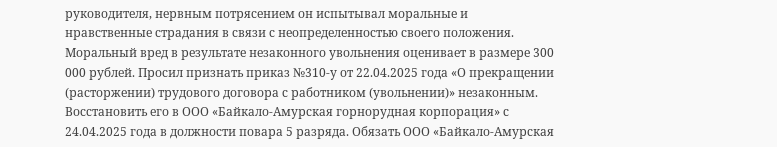руководителя, нервным потрясением он испытывал моральные и нравственные страдания в связи с неопределенностью своего положения. Моральный вред в результате незаконного увольнения оценивает в размере 300 000 рублей. Просил признать приказ №310-у от 22.04.2025 года «О прекращении (расторжении) трудового договора с работником (увольнении)» незаконным. Восстановить его в ООО «Байкало-Амурская горнорудная корпорация» с 24.04.2025 года в должности повара 5 разряда. Обязать ООО «Байкало-Амурская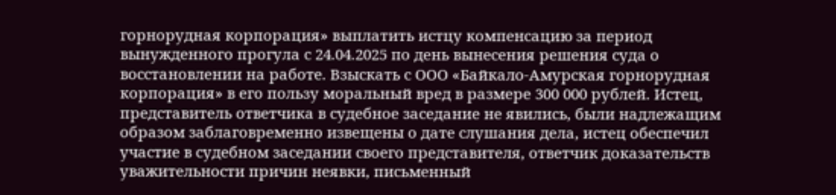горнорудная корпорация» выплатить истцу компенсацию за период вынужденного прогула с 24.04.2025 по день вынесения решения суда о восстановлении на работе. Взыскать с ООО «Байкало-Амурская горнорудная корпорация» в его пользу моральный вред в размере 300 000 рублей. Истец, представитель ответчика в судебное заседание не явились, были надлежащим образом заблаговременно извещены о дате слушания дела, истец обеспечил участие в судебном заседании своего представителя, ответчик доказательств уважительности причин неявки, письменный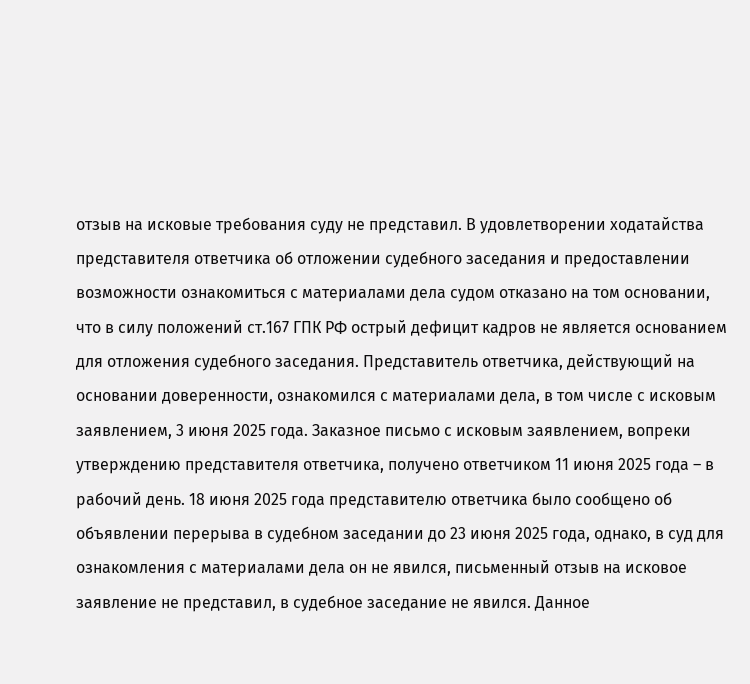отзыв на исковые требования суду не представил. В удовлетворении ходатайства представителя ответчика об отложении судебного заседания и предоставлении возможности ознакомиться с материалами дела судом отказано на том основании, что в силу положений ст.167 ГПК РФ острый дефицит кадров не является основанием для отложения судебного заседания. Представитель ответчика, действующий на основании доверенности, ознакомился с материалами дела, в том числе с исковым заявлением, 3 июня 2025 года. Заказное письмо с исковым заявлением, вопреки утверждению представителя ответчика, получено ответчиком 11 июня 2025 года – в рабочий день. 18 июня 2025 года представителю ответчика было сообщено об объявлении перерыва в судебном заседании до 23 июня 2025 года, однако, в суд для ознакомления с материалами дела он не явился, письменный отзыв на исковое заявление не представил, в судебное заседание не явился. Данное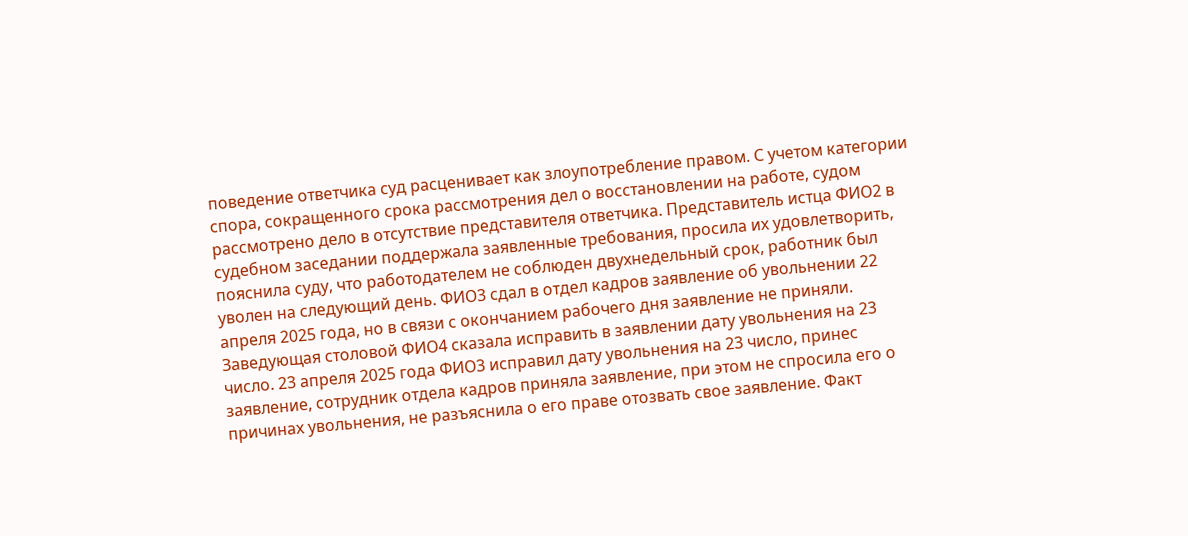поведение ответчика суд расценивает как злоупотребление правом. С учетом категории спора, сокращенного срока рассмотрения дел о восстановлении на работе, судом рассмотрено дело в отсутствие представителя ответчика. Представитель истца ФИО2 в судебном заседании поддержала заявленные требования, просила их удовлетворить, пояснила суду, что работодателем не соблюден двухнедельный срок, работник был уволен на следующий день. ФИО3 сдал в отдел кадров заявление об увольнении 22 апреля 2025 года, но в связи с окончанием рабочего дня заявление не приняли. Заведующая столовой ФИО4 сказала исправить в заявлении дату увольнения на 23 число. 23 апреля 2025 года ФИО3 исправил дату увольнения на 23 число, принес заявление, сотрудник отдела кадров приняла заявление, при этом не спросила его о причинах увольнения, не разъяснила о его праве отозвать свое заявление. Факт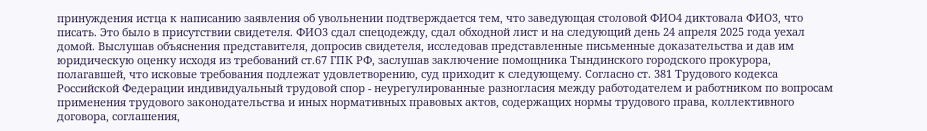принуждения истца к написанию заявления об увольнении подтверждается тем, что заведующая столовой ФИО4 диктовала ФИО3, что писать. Это было в присутствии свидетеля. ФИО3 сдал спецодежду, сдал обходной лист и на следующий день 24 апреля 2025 года уехал домой. Выслушав объяснения представителя, допросив свидетеля, исследовав представленные письменные доказательства и дав им юридическую оценку исходя из требований ст.67 ГПК РФ, заслушав заключение помощника Тындинского городского прокурора, полагавшей, что исковые требования подлежат удовлетворению, суд приходит к следующему. Согласно ст. 381 Трудового кодекса Российской Федерации индивидуальный трудовой спор - неурегулированные разногласия между работодателем и работником по вопросам применения трудового законодательства и иных нормативных правовых актов, содержащих нормы трудового права, коллективного договора, соглашения,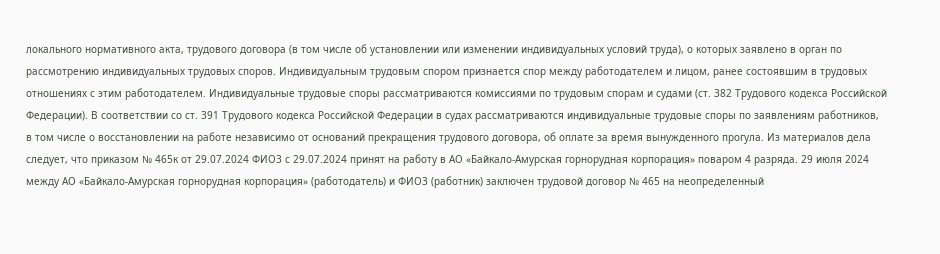локального нормативного акта, трудового договора (в том числе об установлении или изменении индивидуальных условий труда), о которых заявлено в орган по рассмотрению индивидуальных трудовых споров. Индивидуальным трудовым спором признается спор между работодателем и лицом, ранее состоявшим в трудовых отношениях с этим работодателем. Индивидуальные трудовые споры рассматриваются комиссиями по трудовым спорам и судами (ст. 382 Трудового кодекса Российской Федерации). В соответствии со ст. 391 Трудового кодекса Российской Федерации в судах рассматриваются индивидуальные трудовые споры по заявлениям работников, в том числе о восстановлении на работе независимо от оснований прекращения трудового договора, об оплате за время вынужденного прогула. Из материалов дела следует, что приказом № 465к от 29.07.2024 ФИО3 с 29.07.2024 принят на работу в АО «Байкало-Амурская горнорудная корпорация» поваром 4 разряда. 29 июля 2024 между АО «Байкало-Амурская горнорудная корпорация» (работодатель) и ФИО3 (работник) заключен трудовой договор № 465 на неопределенный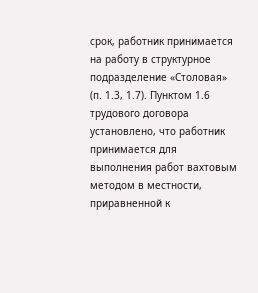срок, работник принимается на работу в структурное подразделение «Столовая» (п. 1.3, 1.7). Пунктом 1.6 трудового договора установлено, что работник принимается для выполнения работ вахтовым методом в местности, приравненной к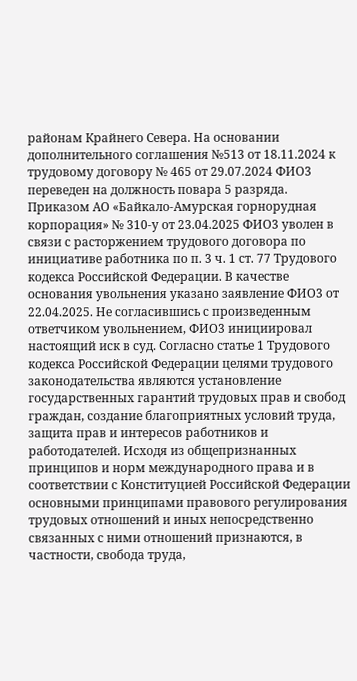районам Крайнего Севера. На основании дополнительного соглашения №513 от 18.11.2024 к трудовому договору № 465 от 29.07.2024 ФИО3 переведен на должность повара 5 разряда. Приказом АО «Байкало-Амурская горнорудная корпорация» № 310-у от 23.04.2025 ФИО3 уволен в связи с расторжением трудового договора по инициативе работника по п. 3 ч. 1 ст. 77 Трудового кодекса Российской Федерации. В качестве основания увольнения указано заявление ФИО3 от 22.04.2025. Не согласившись с произведенным ответчиком увольнением, ФИО3 инициировал настоящий иск в суд. Согласно статье 1 Трудового кодекса Российской Федерации целями трудового законодательства являются установление государственных гарантий трудовых прав и свобод граждан, создание благоприятных условий труда, защита прав и интересов работников и работодателей. Исходя из общепризнанных принципов и норм международного права и в соответствии с Конституцией Российской Федерации основными принципами правового регулирования трудовых отношений и иных непосредственно связанных с ними отношений признаются, в частности, свобода труда,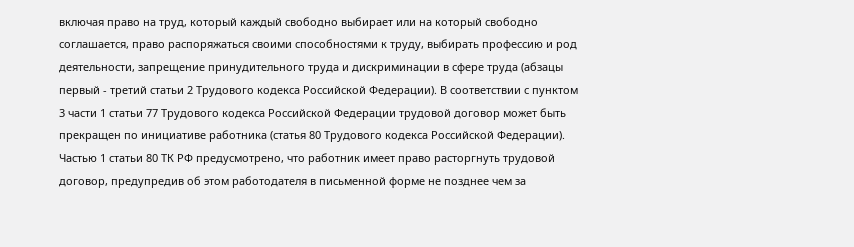включая право на труд, который каждый свободно выбирает или на который свободно соглашается, право распоряжаться своими способностями к труду, выбирать профессию и род деятельности, запрещение принудительного труда и дискриминации в сфере труда (абзацы первый - третий статьи 2 Трудового кодекса Российской Федерации). В соответствии с пунктом 3 части 1 статьи 77 Трудового кодекса Российской Федерации трудовой договор может быть прекращен по инициативе работника (статья 80 Трудового кодекса Российской Федерации). Частью 1 статьи 80 ТК РФ предусмотрено, что работник имеет право расторгнуть трудовой договор, предупредив об этом работодателя в письменной форме не позднее чем за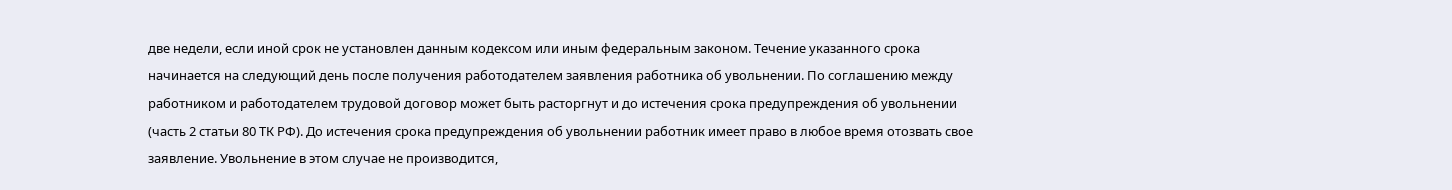две недели, если иной срок не установлен данным кодексом или иным федеральным законом. Течение указанного срока начинается на следующий день после получения работодателем заявления работника об увольнении. По соглашению между работником и работодателем трудовой договор может быть расторгнут и до истечения срока предупреждения об увольнении (часть 2 статьи 80 ТК РФ). До истечения срока предупреждения об увольнении работник имеет право в любое время отозвать свое заявление. Увольнение в этом случае не производится,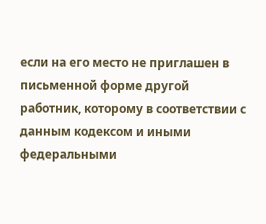если на его место не приглашен в письменной форме другой работник, которому в соответствии с данным кодексом и иными федеральными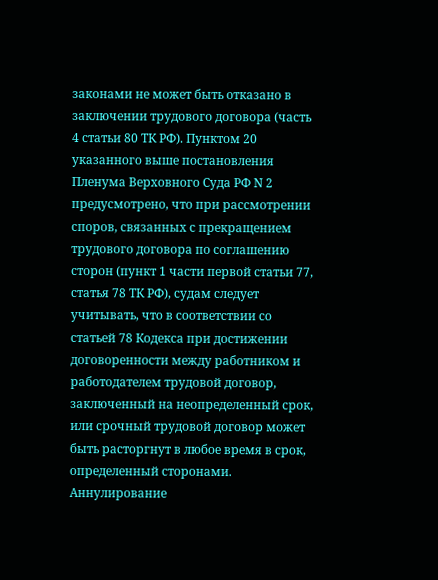законами не может быть отказано в заключении трудового договора (часть 4 статьи 80 ТК РФ). Пунктом 20 указанного выше постановления Пленума Верховного Суда РФ N 2 предусмотрено, что при рассмотрении споров, связанных с прекращением трудового договора по соглашению сторон (пункт 1 части первой статьи 77, статья 78 ТК РФ), судам следует учитывать, что в соответствии со статьей 78 Кодекса при достижении договоренности между работником и работодателем трудовой договор, заключенный на неопределенный срок, или срочный трудовой договор может быть расторгнут в любое время в срок, определенный сторонами. Аннулирование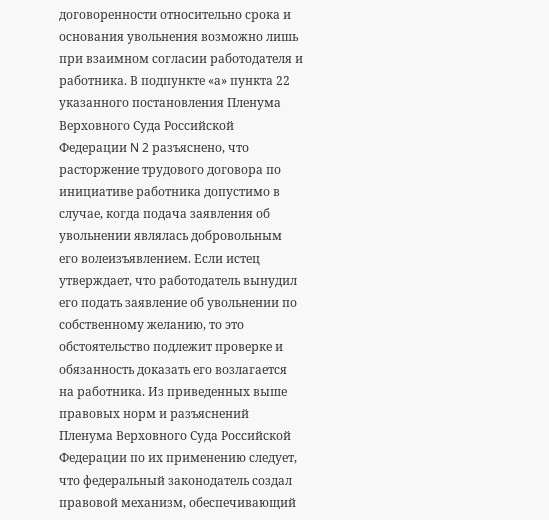договоренности относительно срока и основания увольнения возможно лишь при взаимном согласии работодателя и работника. В подпункте «а» пункта 22 указанного постановления Пленума Верховного Суда Российской Федерации N 2 разъяснено, что расторжение трудового договора по инициативе работника допустимо в случае, когда подача заявления об увольнении являлась добровольным его волеизъявлением. Если истец утверждает, что работодатель вынудил его подать заявление об увольнении по собственному желанию, то это обстоятельство подлежит проверке и обязанность доказать его возлагается на работника. Из приведенных выше правовых норм и разъяснений Пленума Верховного Суда Российской Федерации по их применению следует, что федеральный законодатель создал правовой механизм, обеспечивающий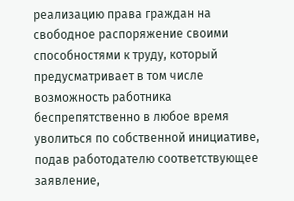реализацию права граждан на свободное распоряжение своими способностями к труду, который предусматривает в том числе возможность работника беспрепятственно в любое время уволиться по собственной инициативе, подав работодателю соответствующее заявление,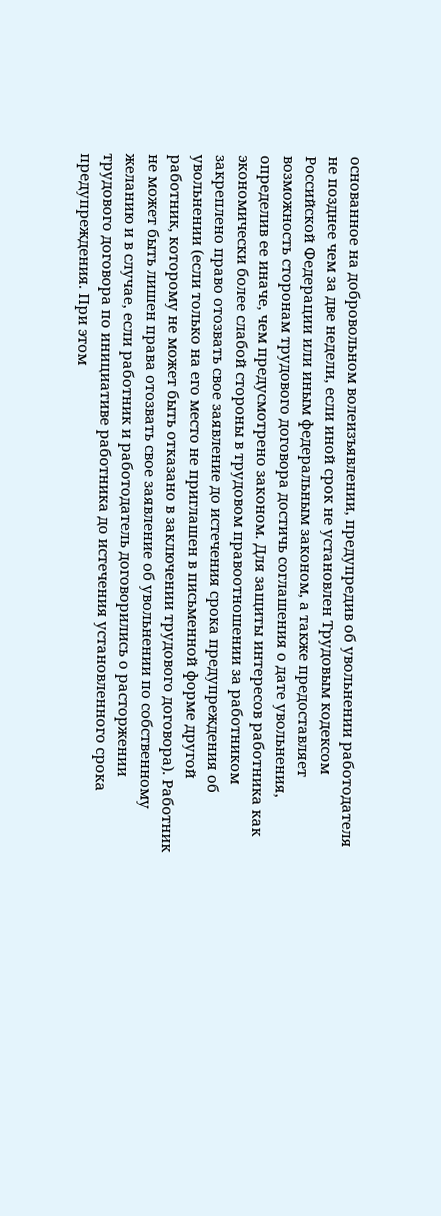основанное на добровольном волеизъявлении, предупредив об увольнении работодателя не позднее чем за две недели, если иной срок не установлен Трудовым кодексом Российской Федерации или иным федеральным законом, а также предоставляет возможность сторонам трудового договора достичь соглашения о дате увольнения, определив ее иначе, чем предусмотрено законом. Для защиты интересов работника как экономически более слабой стороны в трудовом правоотношении за работником закреплено право отозвать свое заявление до истечения срока предупреждения об увольнении (если только на его место не приглашен в письменной форме другой работник, которому не может быть отказано в заключении трудового договора). Работник не может быть лишен права отозвать свое заявление об увольнении по собственному желанию и в случае, если работник и работодатель договорились о расторжении трудового договора по инициативе работника до истечения установленного срока предупреждения. При этом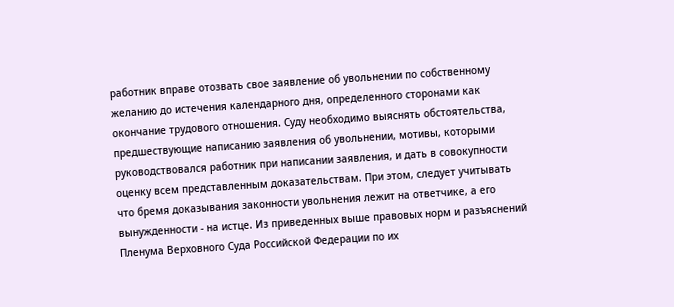работник вправе отозвать свое заявление об увольнении по собственному желанию до истечения календарного дня, определенного сторонами как окончание трудового отношения. Суду необходимо выяснять обстоятельства, предшествующие написанию заявления об увольнении, мотивы, которыми руководствовался работник при написании заявления, и дать в совокупности оценку всем представленным доказательствам. При этом, следует учитывать что бремя доказывания законности увольнения лежит на ответчике, а его вынужденности - на истце. Из приведенных выше правовых норм и разъяснений Пленума Верховного Суда Российской Федерации по их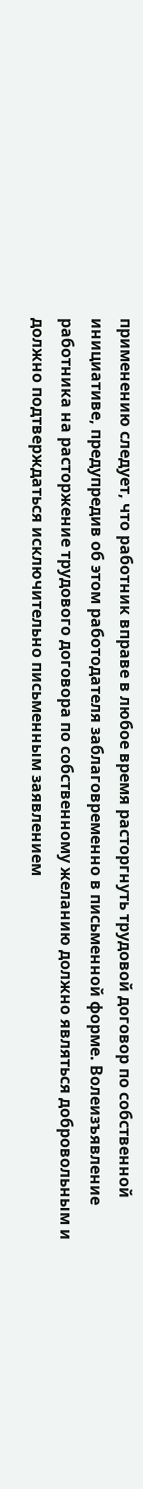применению следует, что работник вправе в любое время расторгнуть трудовой договор по собственной инициативе, предупредив об этом работодателя заблаговременно в письменной форме. Волеизъявление работника на расторжение трудового договора по собственному желанию должно являться добровольным и должно подтверждаться исключительно письменным заявлением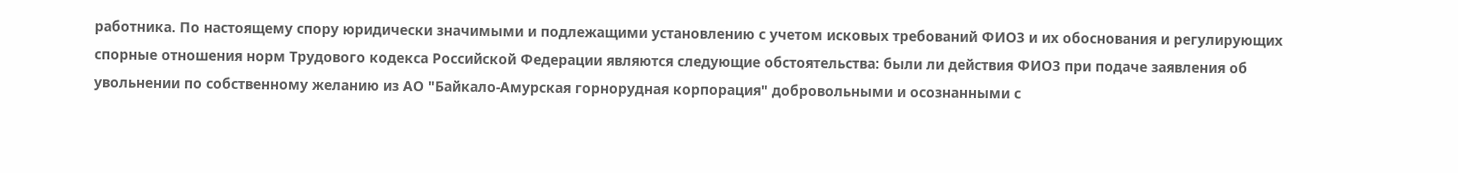работника. По настоящему спору юридически значимыми и подлежащими установлению с учетом исковых требований ФИО3 и их обоснования и регулирующих спорные отношения норм Трудового кодекса Российской Федерации являются следующие обстоятельства: были ли действия ФИО3 при подаче заявления об увольнении по собственному желанию из АО "Байкало-Амурская горнорудная корпорация" добровольными и осознанными с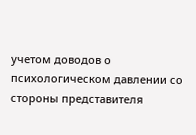учетом доводов о психологическом давлении со стороны представителя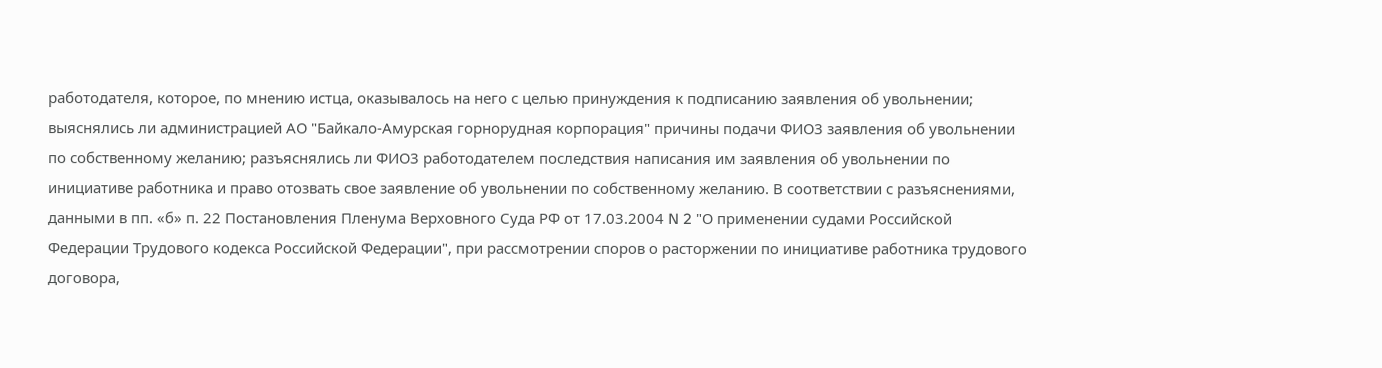работодателя, которое, по мнению истца, оказывалось на него с целью принуждения к подписанию заявления об увольнении; выяснялись ли администрацией АО "Байкало-Амурская горнорудная корпорация" причины подачи ФИО3 заявления об увольнении по собственному желанию; разъяснялись ли ФИО3 работодателем последствия написания им заявления об увольнении по инициативе работника и право отозвать свое заявление об увольнении по собственному желанию. В соответствии с разъяснениями, данными в пп. «б» п. 22 Постановления Пленума Верховного Суда РФ от 17.03.2004 N 2 "О применении судами Российской Федерации Трудового кодекса Российской Федерации", при рассмотрении споров о расторжении по инициативе работника трудового договора,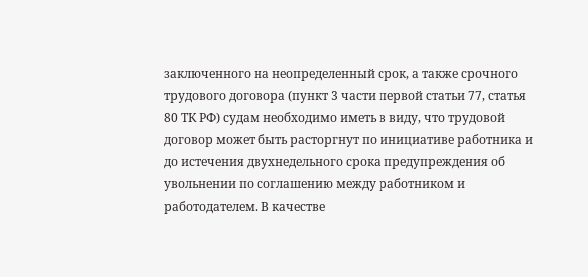заключенного на неопределенный срок, а также срочного трудового договора (пункт 3 части первой статьи 77, статья 80 ТК РФ) судам необходимо иметь в виду, что трудовой договор может быть расторгнут по инициативе работника и до истечения двухнедельного срока предупреждения об увольнении по соглашению между работником и работодателем. В качестве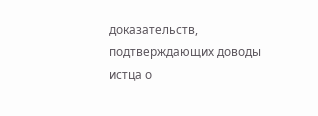доказательств, подтверждающих доводы истца о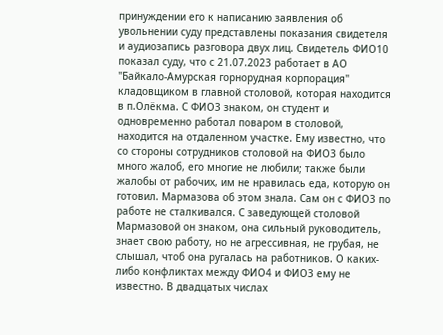принуждении его к написанию заявления об увольнении суду представлены показания свидетеля и аудиозапись разговора двух лиц. Свидетель ФИО10 показал суду, что с 21.07.2023 работает в АО "Байкало-Амурская горнорудная корпорация" кладовщиком в главной столовой, которая находится в п.Олёкма. С ФИО3 знаком, он студент и одновременно работал поваром в столовой, находится на отдаленном участке. Ему известно, что со стороны сотрудников столовой на ФИО3 было много жалоб, его многие не любили; также были жалобы от рабочих, им не нравилась еда, которую он готовил. Мармазова об этом знала. Сам он с ФИО3 по работе не сталкивался. С заведующей столовой Мармазовой он знаком, она сильный руководитель, знает свою работу, но не агрессивная, не грубая, не слышал, чтоб она ругалась на работников. О каких-либо конфликтах между ФИО4 и ФИО3 ему не известно. В двадцатых числах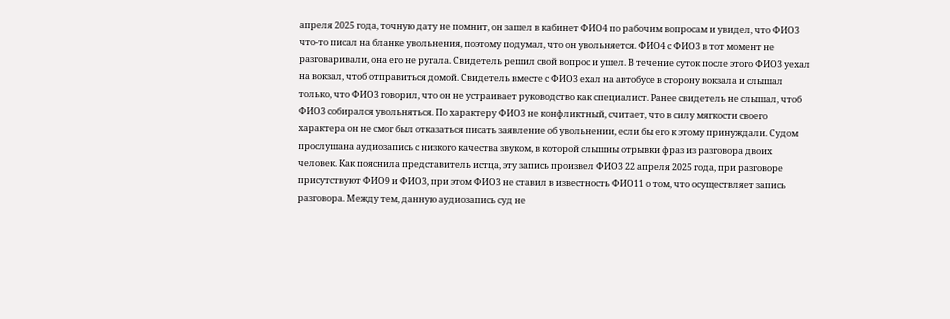апреля 2025 года, точную дату не помнит, он зашел в кабинет ФИО4 по рабочим вопросам и увидел, что ФИО3 что-то писал на бланке увольнения, поэтому подумал, что он увольняется. ФИО4 с ФИО3 в тот момент не разговаривали, она его не ругала. Свидетель решил свой вопрос и ушел. В течение суток после этого ФИО3 уехал на вокзал, чтоб отправиться домой. Свидетель вместе с ФИО3 ехал на автобусе в сторону вокзала и слышал только, что ФИО3 говорил, что он не устраивает руководство как специалист. Ранее свидетель не слышал, чтоб ФИО3 собирался увольняться. По характеру ФИО3 не конфликтный, считает, что в силу мягкости своего характера он не смог был отказаться писать заявление об увольнении, если бы его к этому принуждали. Судом прослушана аудиозапись с низкого качества звуком, в которой слышны отрывки фраз из разговора двоих человек. Как пояснила представитель истца, эту запись произвел ФИО3 22 апреля 2025 года, при разговоре присутствуют ФИО9 и ФИО3, при этом ФИО3 не ставил в известность ФИО11 о том, что осуществляет запись разговора. Между тем, данную аудиозапись суд не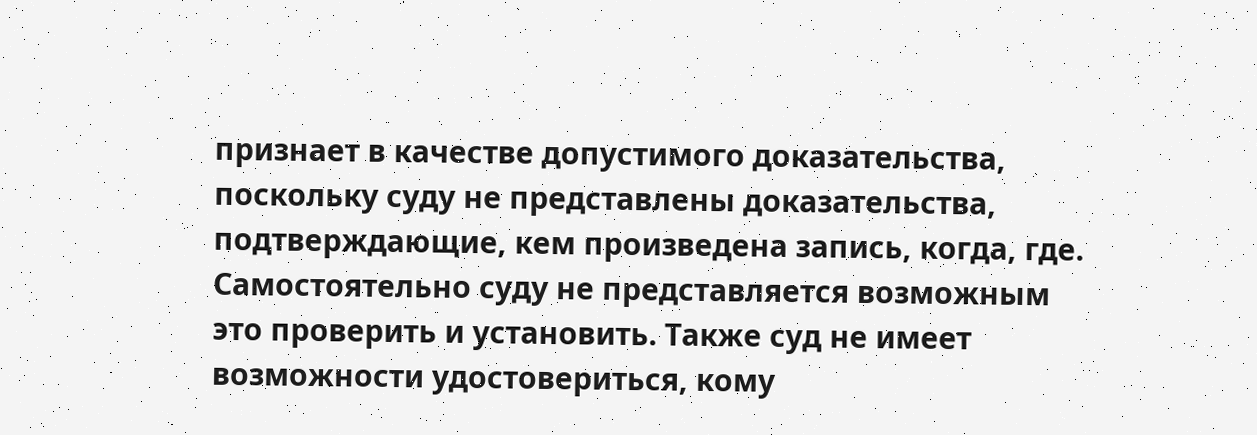признает в качестве допустимого доказательства, поскольку суду не представлены доказательства, подтверждающие, кем произведена запись, когда, где. Самостоятельно суду не представляется возможным это проверить и установить. Также суд не имеет возможности удостовериться, кому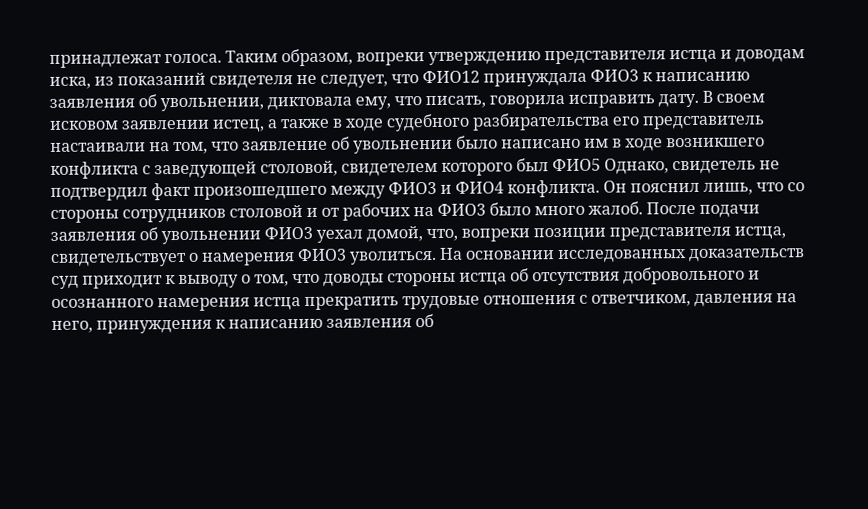принадлежат голоса. Таким образом, вопреки утверждению представителя истца и доводам иска, из показаний свидетеля не следует, что ФИО12 принуждала ФИО3 к написанию заявления об увольнении, диктовала ему, что писать, говорила исправить дату. В своем исковом заявлении истец, а также в ходе судебного разбирательства его представитель настаивали на том, что заявление об увольнении было написано им в ходе возникшего конфликта с заведующей столовой, свидетелем которого был ФИО5 Однако, свидетель не подтвердил факт произошедшего между ФИО3 и ФИО4 конфликта. Он пояснил лишь, что со стороны сотрудников столовой и от рабочих на ФИО3 было много жалоб. После подачи заявления об увольнении ФИО3 уехал домой, что, вопреки позиции представителя истца, свидетельствует о намерения ФИО3 уволиться. На основании исследованных доказательств суд приходит к выводу о том, что доводы стороны истца об отсутствия добровольного и осознанного намерения истца прекратить трудовые отношения с ответчиком, давления на него, принуждения к написанию заявления об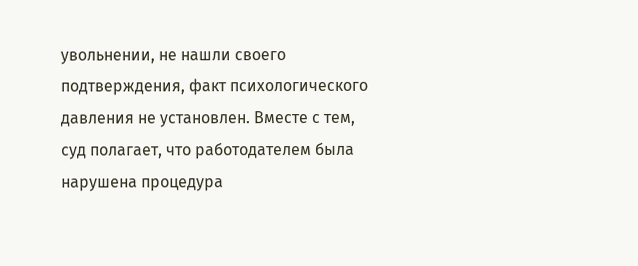увольнении, не нашли своего подтверждения, факт психологического давления не установлен. Вместе с тем, суд полагает, что работодателем была нарушена процедура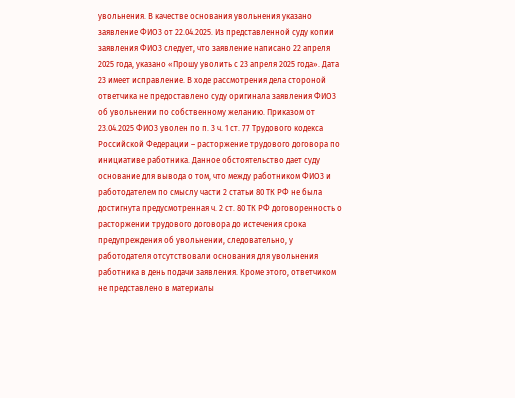увольнения. В качестве основания увольнения указано заявление ФИО3 от 22.04.2025. Из представленной суду копии заявления ФИО3 следует, что заявление написано 22 апреля 2025 года, указано «Прошу уволить с 23 апреля 2025 года». Дата 23 имеет исправление. В ходе рассмотрения дела стороной ответчика не предоставлено суду оригинала заявления ФИО3 об увольнении по собственному желанию. Приказом от 23.04.2025 ФИО3 уволен по п. 3 ч. 1 ст. 77 Трудового кодекса Российской Федерации – расторжение трудового договора по инициативе работника. Данное обстоятельство дает суду основание для вывода о том, что между работником ФИО3 и работодателем по смыслу части 2 статьи 80 ТК РФ не была достигнута предусмотренная ч. 2 ст. 80 ТК РФ договоренность о расторжении трудового договора до истечения срока предупреждения об увольнении, следовательно, у работодателя отсутствовали основания для увольнения работника в день подачи заявления. Кроме этого, ответчиком не представлено в материалы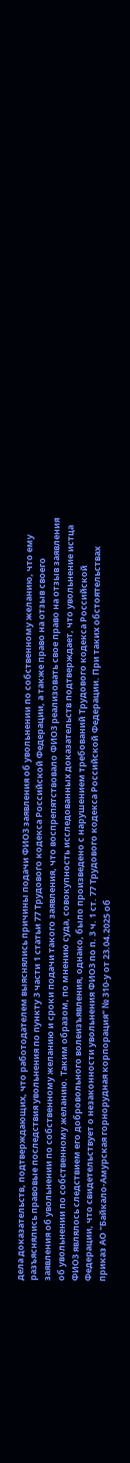дела доказательств, подтверждающих, что работодателем выяснялись причины подачи ФИО3 заявления об увольнении по собственному желанию, что ему разъяснялись правовые последствия увольнения по пункту 3 части 1 статьи 77 Трудового кодекса Российской Федерации, а также право на отзыв своего заявления об увольнении по собственному желанию и сроки подачи такого заявления, что воспрепятствовало ФИО3 реализовать свое право на отзыв заявления об увольнении по собственному желанию. Таким образом, по мнению суда, совокупность исследованных доказательств подтверждает, что увольнение истца ФИО3 являлось следствием его добровольного волеизъявления, однако, было произведено с нарушением требований Трудового кодекса Российской Федерации, что свидетельствует о незаконности увольнения ФИО3 по п. 3 ч. 1 ст. 77 Трудового кодекса Российской Федерации. При таких обстоятельствах приказ АО "Байкало-Амурская горнорудная корпорация" № 310-у от 23.04.2025 об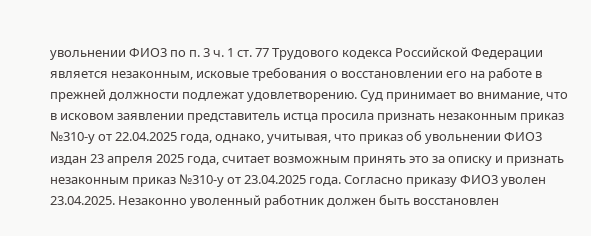увольнении ФИО3 по п. 3 ч. 1 ст. 77 Трудового кодекса Российской Федерации является незаконным, исковые требования о восстановлении его на работе в прежней должности подлежат удовлетворению. Суд принимает во внимание, что в исковом заявлении представитель истца просила признать незаконным приказ №310-у от 22.04.2025 года, однако, учитывая, что приказ об увольнении ФИО3 издан 23 апреля 2025 года, считает возможным принять это за описку и признать незаконным приказ №310-у от 23.04.2025 года. Согласно приказу ФИО3 уволен 23.04.2025. Незаконно уволенный работник должен быть восстановлен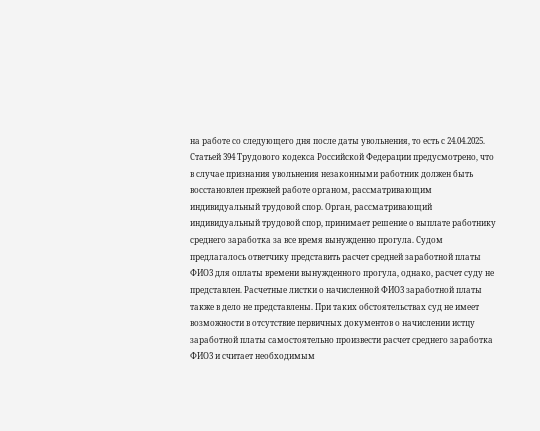на работе со следующего дня после даты увольнения, то есть с 24.04.2025. Статьей 394 Трудового кодекса Российской Федерации предусмотрено, что в случае признания увольнения незаконными работник должен быть восстановлен прежней работе органом, рассматривающим индивидуальный трудовой спор. Орган, рассматривающий индивидуальный трудовой спор, принимает решение о выплате работнику среднего заработка за все время вынужденно прогула. Судом предлагалось ответчику представить расчет средней заработной платы ФИО3 для оплаты времени вынужденного прогула, однако, расчет суду не представлен. Расчетные листки о начисленной ФИО3 заработной платы также в дело не представлены. При таких обстоятельствах суд не имеет возможности в отсутствие первичных документов о начислении истцу заработной платы самостоятельно произвести расчет среднего заработка ФИО3 и считает необходимым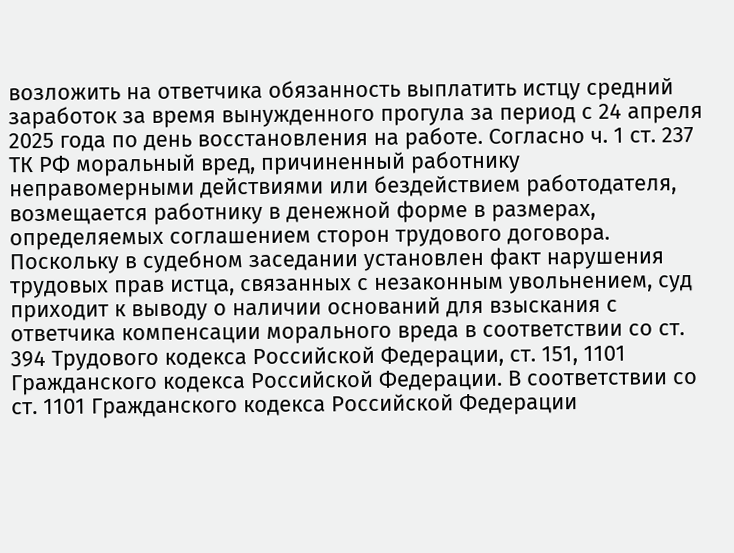возложить на ответчика обязанность выплатить истцу средний заработок за время вынужденного прогула за период с 24 апреля 2025 года по день восстановления на работе. Согласно ч. 1 ст. 237 ТК РФ моральный вред, причиненный работнику неправомерными действиями или бездействием работодателя, возмещается работнику в денежной форме в размерах, определяемых соглашением сторон трудового договора. Поскольку в судебном заседании установлен факт нарушения трудовых прав истца, связанных с незаконным увольнением, суд приходит к выводу о наличии оснований для взыскания с ответчика компенсации морального вреда в соответствии со ст. 394 Трудового кодекса Российской Федерации, ст. 151, 1101 Гражданского кодекса Российской Федерации. В соответствии со ст. 1101 Гражданского кодекса Российской Федерации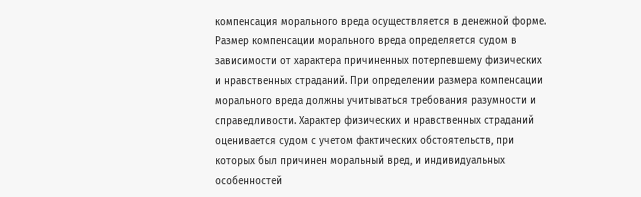компенсация морального вреда осуществляется в денежной форме. Размер компенсации морального вреда определяется судом в зависимости от характера причиненных потерпевшему физических и нравственных страданий. При определении размера компенсации морального вреда должны учитываться требования разумности и справедливости. Характер физических и нравственных страданий оценивается судом с учетом фактических обстоятельств, при которых был причинен моральный вред, и индивидуальных особенностей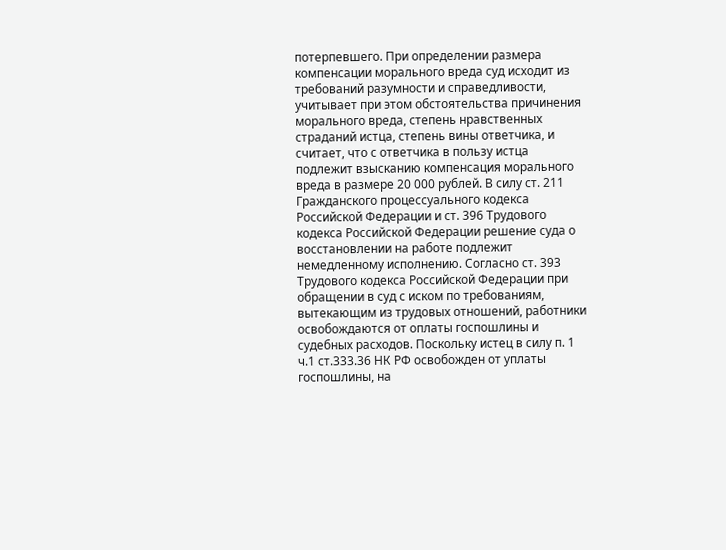потерпевшего. При определении размера компенсации морального вреда суд исходит из требований разумности и справедливости, учитывает при этом обстоятельства причинения морального вреда, степень нравственных страданий истца, степень вины ответчика, и считает, что с ответчика в пользу истца подлежит взысканию компенсация морального вреда в размере 20 000 рублей. В силу ст. 211 Гражданского процессуального кодекса Российской Федерации и ст. 396 Трудового кодекса Российской Федерации решение суда о восстановлении на работе подлежит немедленному исполнению. Согласно ст. 393 Трудового кодекса Российской Федерации при обращении в суд с иском по требованиям, вытекающим из трудовых отношений, работники освобождаются от оплаты госпошлины и судебных расходов. Поскольку истец в силу п. 1 ч.1 ст.333.36 НК РФ освобожден от уплаты госпошлины, на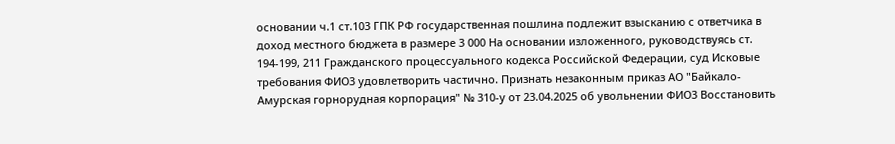основании ч.1 ст.103 ГПК РФ государственная пошлина подлежит взысканию с ответчика в доход местного бюджета в размере 3 000 На основании изложенного, руководствуясь ст. 194-199, 211 Гражданского процессуального кодекса Российской Федерации, суд Исковые требования ФИО3 удовлетворить частично. Признать незаконным приказ АО "Байкало-Амурская горнорудная корпорация" № 310-у от 23.04.2025 об увольнении ФИО3 Восстановить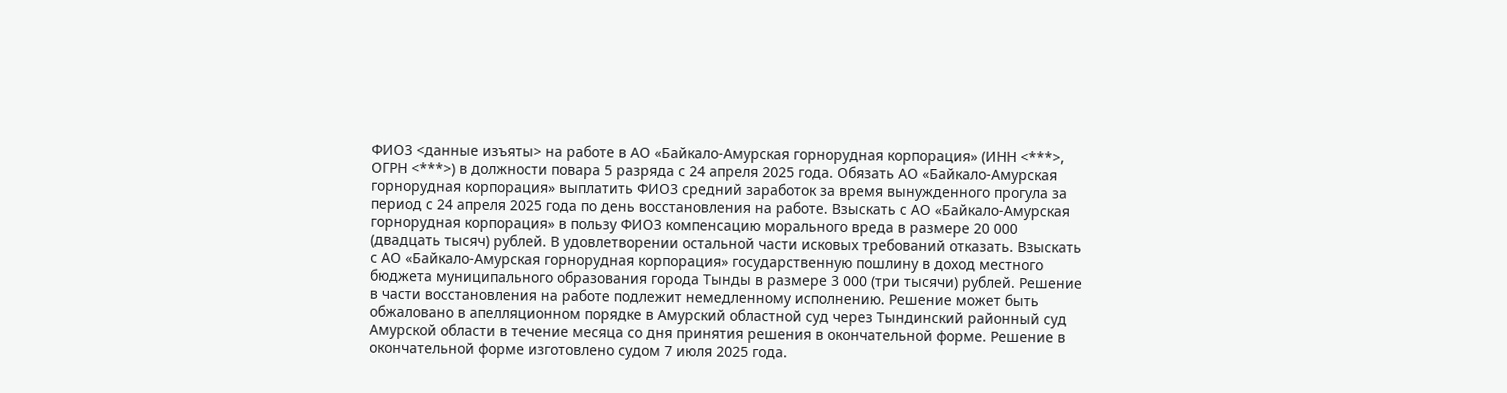ФИО3 <данные изъяты> на работе в АО «Байкало-Амурская горнорудная корпорация» (ИНН <***>, ОГРН <***>) в должности повара 5 разряда с 24 апреля 2025 года. Обязать АО «Байкало-Амурская горнорудная корпорация» выплатить ФИО3 средний заработок за время вынужденного прогула за период с 24 апреля 2025 года по день восстановления на работе. Взыскать с АО «Байкало-Амурская горнорудная корпорация» в пользу ФИО3 компенсацию морального вреда в размере 20 000 (двадцать тысяч) рублей. В удовлетворении остальной части исковых требований отказать. Взыскать с АО «Байкало-Амурская горнорудная корпорация» государственную пошлину в доход местного бюджета муниципального образования города Тынды в размере 3 000 (три тысячи) рублей. Решение в части восстановления на работе подлежит немедленному исполнению. Решение может быть обжаловано в апелляционном порядке в Амурский областной суд через Тындинский районный суд Амурской области в течение месяца со дня принятия решения в окончательной форме. Решение в окончательной форме изготовлено судом 7 июля 2025 года.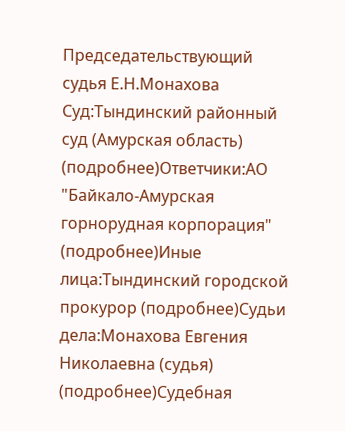Председательствующий судья Е.Н.Монахова Суд:Тындинский районный суд (Амурская область) (подробнее)Ответчики:АО "Байкало-Амурская горнорудная корпорация" (подробнее)Иные лица:Тындинский городской прокурор (подробнее)Судьи дела:Монахова Евгения Николаевна (судья) (подробнее)Судебная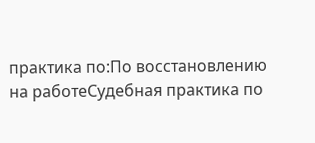практика по:По восстановлению на работеСудебная практика по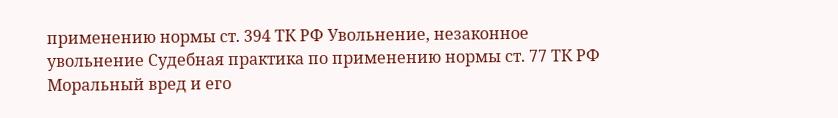применению нормы ст. 394 ТК РФ Увольнение, незаконное увольнение Судебная практика по применению нормы ст. 77 ТК РФ Моральный вред и его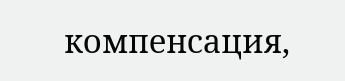компенсация,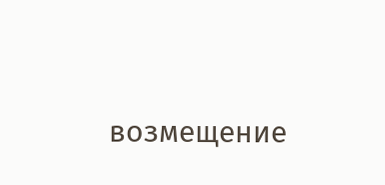возмещение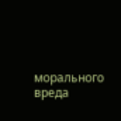морального вреда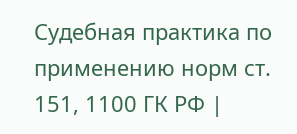Судебная практика по применению норм ст. 151, 1100 ГК РФ |